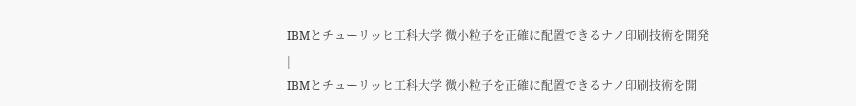IBMとチューリッヒ工科大学 微小粒子を正確に配置できるナノ印刷技術を開発
|
IBMとチューリッヒ工科大学 微小粒子を正確に配置できるナノ印刷技術を開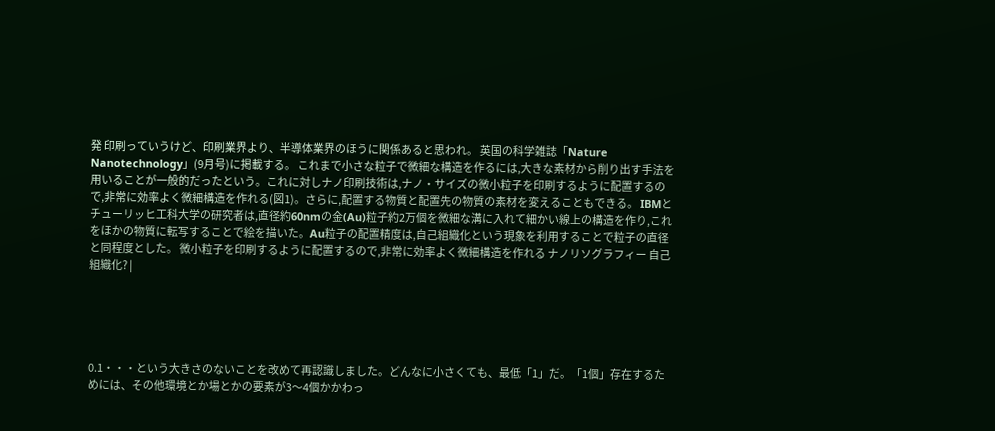発 印刷っていうけど、印刷業界より、半導体業界のほうに関係あると思われ。 英国の科学雑誌「Nature Nanotechnology」(9月号)に掲載する。 これまで小さな粒子で微細な構造を作るには,大きな素材から削り出す手法を用いることが一般的だったという。これに対しナノ印刷技術は,ナノ・サイズの微小粒子を印刷するように配置するので,非常に効率よく微細構造を作れる(図1)。さらに,配置する物質と配置先の物質の素材を変えることもできる。 IBMとチューリッヒ工科大学の研究者は,直径約60nmの金(Au)粒子約2万個を微細な溝に入れて細かい線上の構造を作り,これをほかの物質に転写することで絵を描いた。Au粒子の配置精度は,自己組織化という現象を利用することで粒子の直径と同程度とした。 微小粒子を印刷するように配置するので,非常に効率よく微細構造を作れる ナノリソグラフィー 自己組織化? |





0.1・・・という大きさのないことを改めて再認識しました。どんなに小さくても、最低「1」だ。「1個」存在するためには、その他環境とか場とかの要素が3〜4個かかわっ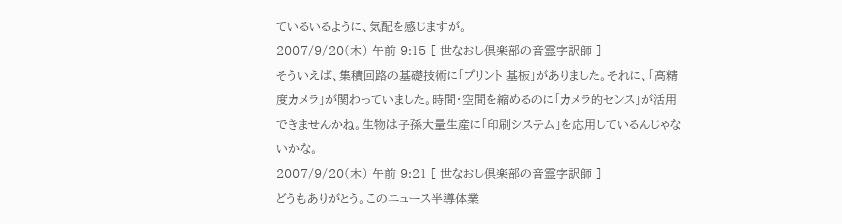ているいるように、気配を感じますが。
2007/9/20(木) 午前 9:15 [ 世なおし倶楽部の音霊字訳師 ]
そういえば、集積回路の基礎技術に「プリント 基板」がありました。それに、「高精度カメラ」が関わっていました。時間・空間を縮めるのに「カメラ的センス」が活用できませんかね。生物は子孫大量生産に「印刷システム」を応用しているんじゃないかな。
2007/9/20(木) 午前 9:21 [ 世なおし倶楽部の音霊字訳師 ]
どうもありがとう。このニュース半導体業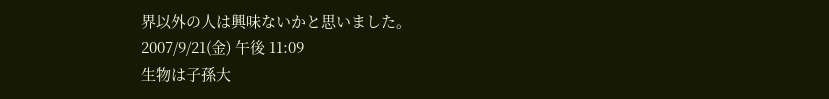界以外の人は興味ないかと思いました。
2007/9/21(金) 午後 11:09
生物は子孫大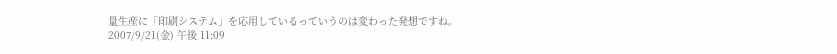量生産に「印刷システム」を応用しているっていうのは変わった発想ですね。
2007/9/21(金) 午後 11:09